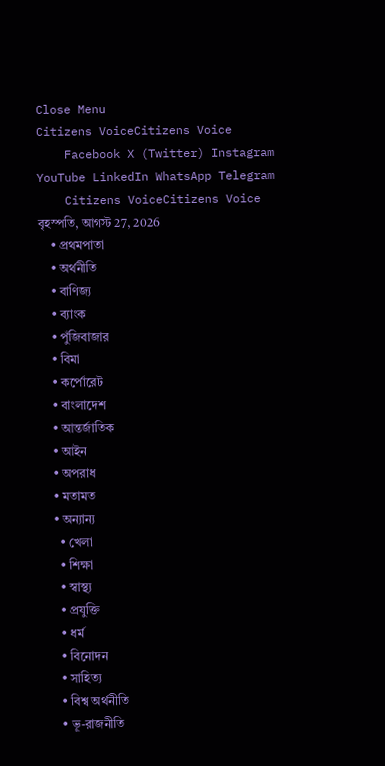Close Menu
Citizens VoiceCitizens Voice
    Facebook X (Twitter) Instagram YouTube LinkedIn WhatsApp Telegram
    Citizens VoiceCitizens Voice বৃহস্পতি, আগস্ট 27, 2026
    • প্রথমপাতা
    • অর্থনীতি
    • বাণিজ্য
    • ব্যাংক
    • পুঁজিবাজার
    • বিমা
    • কর্পোরেট
    • বাংলাদেশ
    • আন্তর্জাতিক
    • আইন
    • অপরাধ
    • মতামত
    • অন্যান্য
      • খেলা
      • শিক্ষা
      • স্বাস্থ্য
      • প্রযুক্তি
      • ধর্ম
      • বিনোদন
      • সাহিত্য
      • বিশ্ব অর্থনীতি
      • ভূ-রাজনীতি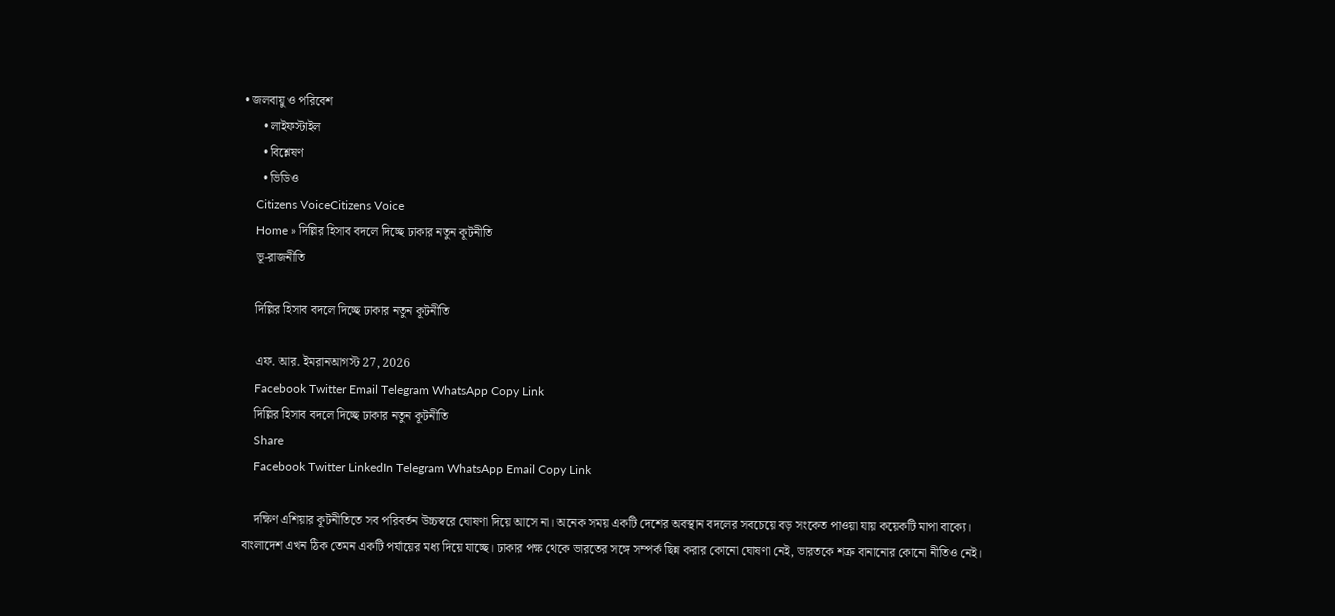• জলবায়ু ও পরিবেশ
      • লাইফস্টাইল
      • বিশ্লেষণ
      • ভিডিও
    Citizens VoiceCitizens Voice
    Home » দিল্লির হিসাব বদলে দিচ্ছে ঢাকার নতুন কূটনীতি
    ভূ-রাজনীতি

    দিল্লির হিসাব বদলে দিচ্ছে ঢাকার নতুন কূটনীতি

    এফ. আর. ইমরানআগস্ট 27, 2026
    Facebook Twitter Email Telegram WhatsApp Copy Link
    দিল্লির হিসাব বদলে দিচ্ছে ঢাকার নতুন কূটনীতি
    Share
    Facebook Twitter LinkedIn Telegram WhatsApp Email Copy Link

    দক্ষিণ এশিয়ার কূটনীতিতে সব পরিবর্তন উচ্চস্বরে ঘোষণা দিয়ে আসে না। অনেক সময় একটি দেশের অবস্থান বদলের সবচেয়ে বড় সংকেত পাওয়া যায় কয়েকটি মাপা বাক্যে। বাংলাদেশ এখন ঠিক তেমন একটি পর্যায়ের মধ্য দিয়ে যাচ্ছে। ঢাকার পক্ষ থেকে ভারতের সঙ্গে সম্পর্ক ছিন্ন করার কোনো ঘোষণা নেই, ভারতকে শত্রু বানানোর কোনো নীতিও নেই।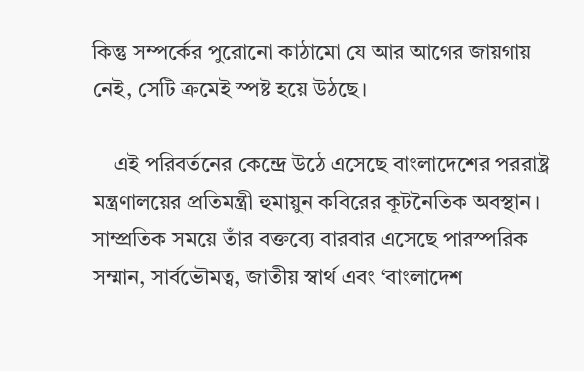কিন্তু সম্পর্কের পুরোনো কাঠামো যে আর আগের জায়গায় নেই, সেটি ক্রমেই স্পষ্ট হয়ে উঠছে।

    এই পরিবর্তনের কেন্দ্রে উঠে এসেছে বাংলাদেশের পররাষ্ট্র মন্ত্রণালয়ের প্রতিমন্ত্রী হুমায়ুন কবিরের কূটনৈতিক অবস্থান। সাম্প্রতিক সময়ে তাঁর বক্তব্যে বারবার এসেছে পারস্পরিক সম্মান, সার্বভৌমত্ব, জাতীয় স্বার্থ এবং ‘বাংলাদেশ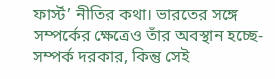ফার্স্ট’ নীতির কথা। ভারতের সঙ্গে সম্পর্কের ক্ষেত্রেও তাঁর অবস্থান হচ্ছে- সম্পর্ক দরকার, কিন্তু সেই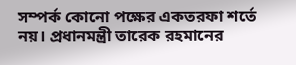সম্পর্ক কোনো পক্ষের একতরফা শর্তে নয়। প্রধানমন্ত্রী তারেক রহমানের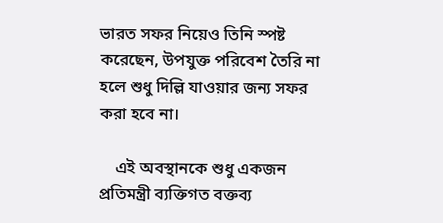ভারত সফর নিয়েও তিনি স্পষ্ট করেছেন, উপযুক্ত পরিবেশ তৈরি না হলে শুধু দিল্লি যাওয়ার জন্য সফর করা হবে না।

    এই অবস্থানকে শুধু একজন প্রতিমন্ত্রী ব্যক্তিগত বক্তব্য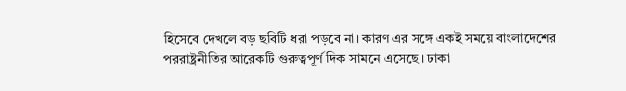হিসেবে দেখলে বড় ছবিটি ধরা পড়বে না। কারণ এর সঙ্গে একই সময়ে বাংলাদেশের পররাষ্ট্রনীতির আরেকটি গুরুত্বপূর্ণ দিক সামনে এসেছে। ঢাকা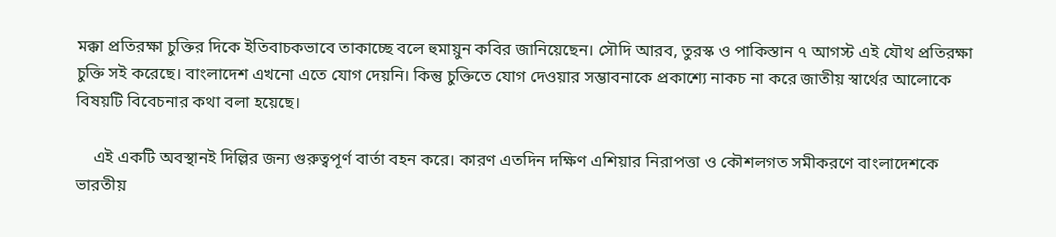মক্কা প্রতিরক্ষা চুক্তির দিকে ইতিবাচকভাবে তাকাচ্ছে বলে হুমায়ুন কবির জানিয়েছেন। সৌদি আরব, তুরস্ক ও পাকিস্তান ৭ আগস্ট এই যৌথ প্রতিরক্ষা চুক্তি সই করেছে। বাংলাদেশ এখনো এতে যোগ দেয়নি। কিন্তু চুক্তিতে যোগ দেওয়ার সম্ভাবনাকে প্রকাশ্যে নাকচ না করে জাতীয় স্বার্থের আলোকে বিষয়টি বিবেচনার কথা বলা হয়েছে।

    এই একটি অবস্থানই দিল্লির জন্য গুরুত্বপূর্ণ বার্তা বহন করে। কারণ এতদিন দক্ষিণ এশিয়ার নিরাপত্তা ও কৌশলগত সমীকরণে বাংলাদেশকে ভারতীয়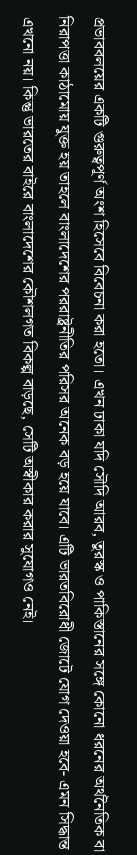প্রভাববলয়ের একটি গুরুত্বপূর্ণ অংশ হিসেবে বিবেচনা করা হতো। এখন ঢাকা যদি সৌদি আরব, তুরস্ক ও পাকিস্তানের সঙ্গে কোনো ধরনের অর্থনৈতিক বা নিরাপত্তা কাঠামোয় যুক্ত হয় তাহলে বাংলাদেশের পররাষ্ট্রনীতির পরিসর অনেক বড় হয়ে যাবে। এটি ভারতবিরোধী জোটে যোগ দেওয়া হবে- এমন সিদ্ধান্ত এখনো নয়। কিন্তু ভারতের বাইরে বাংলাদেশের কৌশলগত বিকল্প বাড়ছে, সেটি অস্বীকার করার সুযোগও নেই।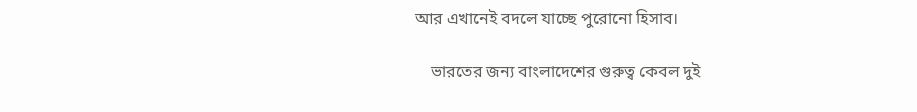আর এখানেই বদলে যাচ্ছে পুরোনো হিসাব।

    ভারতের জন্য বাংলাদেশের গুরুত্ব কেবল দুই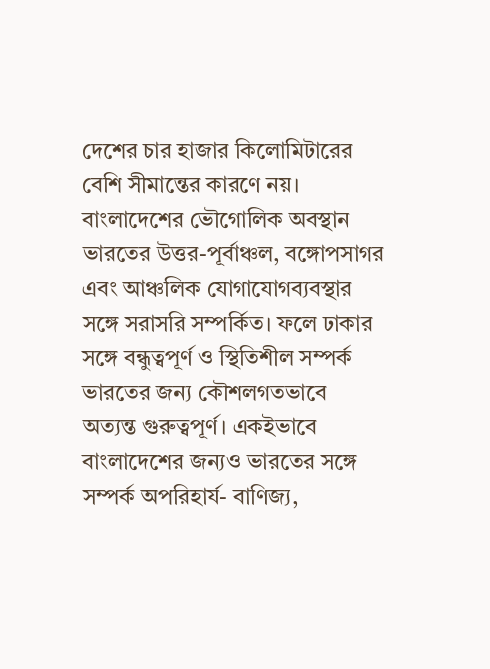দেশের চার হাজার কিলোমিটারের বেশি সীমান্তের কারণে নয়। বাংলাদেশের ভৌগোলিক অবস্থান ভারতের উত্তর-পূর্বাঞ্চল, বঙ্গোপসাগর এবং আঞ্চলিক যোগাযোগব্যবস্থার সঙ্গে সরাসরি সম্পর্কিত। ফলে ঢাকার সঙ্গে বন্ধুত্বপূর্ণ ও স্থিতিশীল সম্পর্ক ভারতের জন্য কৌশলগতভাবে অত্যন্ত গুরুত্বপূর্ণ। একইভাবে বাংলাদেশের জন্যও ভারতের সঙ্গে সম্পর্ক অপরিহার্য- বাণিজ্য,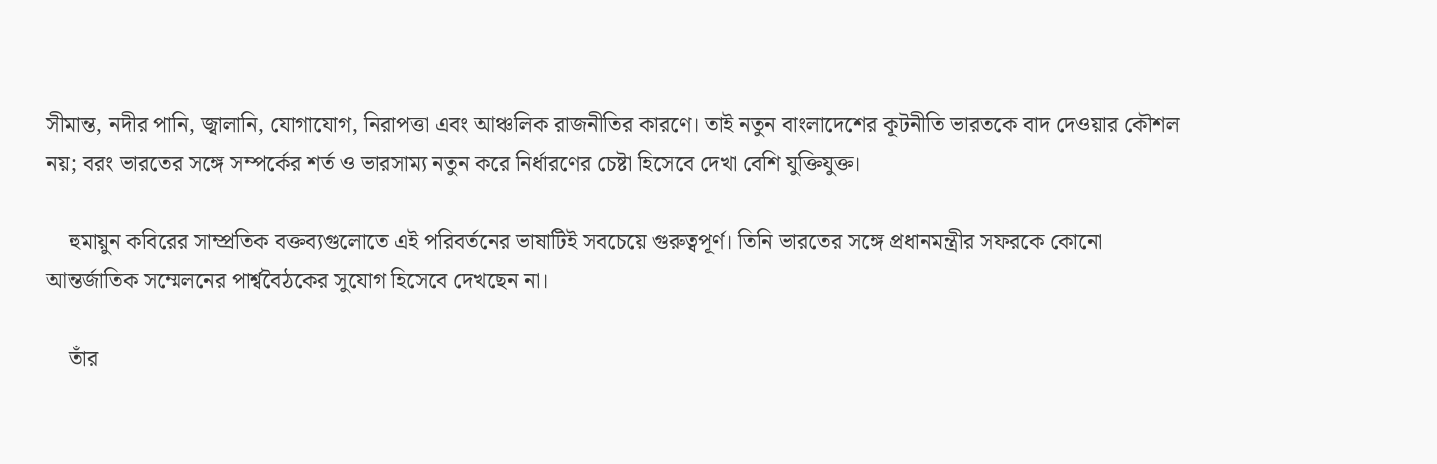সীমান্ত, নদীর পানি, জ্বালানি, যোগাযোগ, নিরাপত্তা এবং আঞ্চলিক রাজনীতির কারণে। তাই নতুন বাংলাদেশের কূটনীতি ভারতকে বাদ দেওয়ার কৌশল নয়; বরং ভারতের সঙ্গে সম্পর্কের শর্ত ও ভারসাম্য নতুন করে নির্ধারণের চেষ্টা হিসেবে দেখা বেশি যুক্তিযুক্ত।

    হুমায়ুন কবিরের সাম্প্রতিক বক্তব্যগুলোতে এই পরিবর্তনের ভাষাটিই সবচেয়ে গুরুত্বপূর্ণ। তিনি ভারতের সঙ্গে প্রধানমন্ত্রীর সফরকে কোনো আন্তর্জাতিক সম্মেলনের পার্শ্ববৈঠকের সুযোগ হিসেবে দেখছেন না।

    তাঁর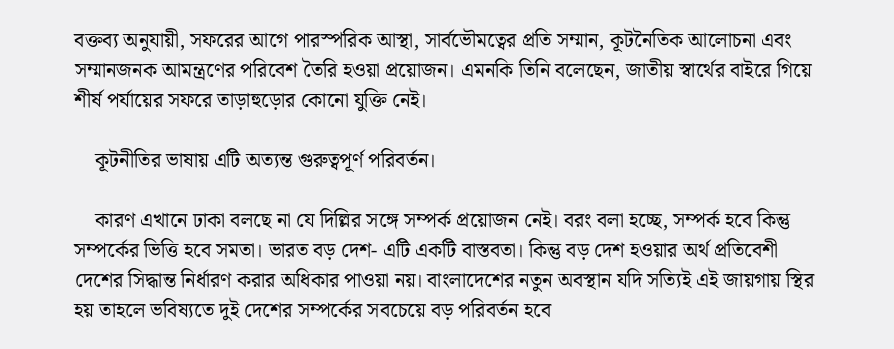বক্তব্য অনুযায়ী, সফরের আগে পারস্পরিক আস্থা, সার্বভৌমত্বের প্রতি সম্মান, কূটনৈতিক আলোচনা এবং সম্মানজনক আমন্ত্রণের পরিবেশ তৈরি হওয়া প্রয়োজন। এমনকি তিনি বলেছেন, জাতীয় স্বার্থের বাইরে গিয়ে শীর্ষ পর্যায়ের সফরে তাড়াহুড়োর কোনো যুক্তি নেই।

    কূটনীতির ভাষায় এটি অত্যন্ত গুরুত্বপূর্ণ পরিবর্তন।

    কারণ এখানে ঢাকা বলছে না যে দিল্লির সঙ্গে সম্পর্ক প্রয়োজন নেই। বরং বলা হচ্ছে, সম্পর্ক হবে কিন্তু সম্পর্কের ভিত্তি হবে সমতা। ভারত বড় দেশ- এটি একটি বাস্তবতা। কিন্তু বড় দেশ হওয়ার অর্থ প্রতিবেশী দেশের সিদ্ধান্ত নির্ধারণ করার অধিকার পাওয়া নয়। বাংলাদেশের নতুন অবস্থান যদি সত্যিই এই জায়গায় স্থির হয় তাহলে ভবিষ্যতে দুই দেশের সম্পর্কের সবচেয়ে বড় পরিবর্তন হবে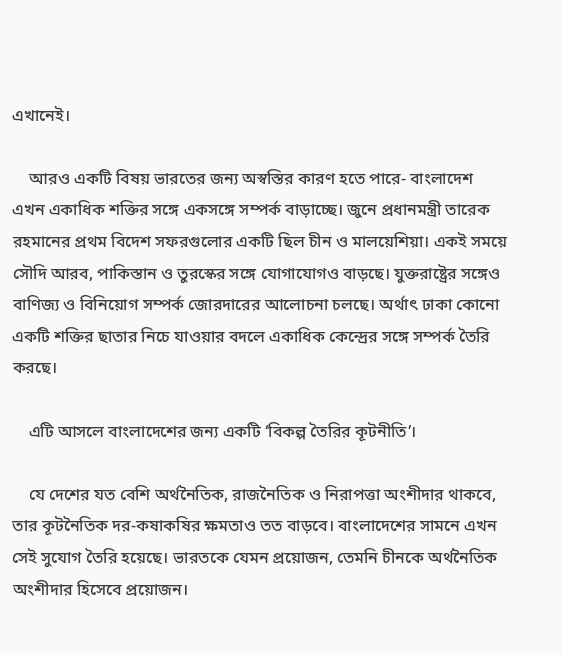এখানেই।

    আরও একটি বিষয় ভারতের জন্য অস্বস্তির কারণ হতে পারে- বাংলাদেশ এখন একাধিক শক্তির সঙ্গে একসঙ্গে সম্পর্ক বাড়াচ্ছে। জুনে প্রধানমন্ত্রী তারেক রহমানের প্রথম বিদেশ সফরগুলোর একটি ছিল চীন ও মালয়েশিয়া। একই সময়ে সৌদি আরব, পাকিস্তান ও তুরস্কের সঙ্গে যোগাযোগও বাড়ছে। যুক্তরাষ্ট্রের সঙ্গেও বাণিজ্য ও বিনিয়োগ সম্পর্ক জোরদারের আলোচনা চলছে। অর্থাৎ ঢাকা কোনো একটি শক্তির ছাতার নিচে যাওয়ার বদলে একাধিক কেন্দ্রের সঙ্গে সম্পর্ক তৈরি করছে।

    এটি আসলে বাংলাদেশের জন্য একটি ‘বিকল্প তৈরির কূটনীতি’।

    যে দেশের যত বেশি অর্থনৈতিক, রাজনৈতিক ও নিরাপত্তা অংশীদার থাকবে, তার কূটনৈতিক দর-কষাকষির ক্ষমতাও তত বাড়বে। বাংলাদেশের সামনে এখন সেই সুযোগ তৈরি হয়েছে। ভারতকে যেমন প্রয়োজন, তেমনি চীনকে অর্থনৈতিক অংশীদার হিসেবে প্রয়োজন।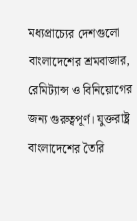মধ্যপ্রাচ্যের দেশগুলো বাংলাদেশের শ্রমবাজার, রেমিট্যান্স ও বিনিয়োগের জন্য গুরুত্বপূর্ণ। যুক্তরাষ্ট্র বাংলাদেশের তৈরি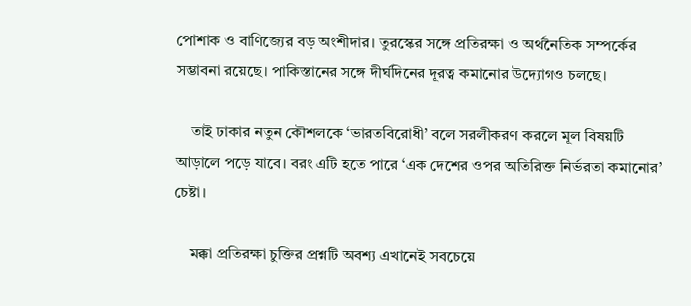পোশাক ও বাণিজ্যের বড় অংশীদার। তুরস্কের সঙ্গে প্রতিরক্ষা ও অর্থনৈতিক সম্পর্কের সম্ভাবনা রয়েছে। পাকিস্তানের সঙ্গে দীর্ঘদিনের দূরত্ব কমানোর উদ্যোগও চলছে।

    তাই ঢাকার নতুন কৌশলকে ‘ভারতবিরোধী’ বলে সরলীকরণ করলে মূল বিষয়টি আড়ালে পড়ে যাবে। বরং এটি হতে পারে ‘এক দেশের ওপর অতিরিক্ত নির্ভরতা কমানোর’ চেষ্টা।

    মক্কা প্রতিরক্ষা চুক্তির প্রশ্নটি অবশ্য এখানেই সবচেয়ে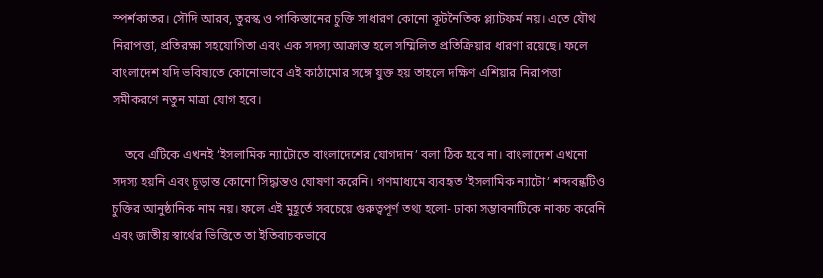স্পর্শকাতর। সৌদি আরব, তুরস্ক ও পাকিস্তানের চুক্তি সাধারণ কোনো কূটনৈতিক প্ল্যাটফর্ম নয়। এতে যৌথ নিরাপত্তা, প্রতিরক্ষা সহযোগিতা এবং এক সদস্য আক্রান্ত হলে সম্মিলিত প্রতিক্রিয়ার ধারণা রয়েছে। ফলে বাংলাদেশ যদি ভবিষ্যতে কোনোভাবে এই কাঠামোর সঙ্গে যুক্ত হয় তাহলে দক্ষিণ এশিয়ার নিরাপত্তা সমীকরণে নতুন মাত্রা যোগ হবে।

    তবে এটিকে এখনই ‘ইসলামিক ন্যাটোতে বাংলাদেশের যোগদান’ বলা ঠিক হবে না। বাংলাদেশ এখনো সদস্য হয়নি এবং চূড়ান্ত কোনো সিদ্ধান্তও ঘোষণা করেনি। গণমাধ্যমে ব্যবহৃত ‘ইসলামিক ন্যাটো’ শব্দবন্ধটিও চুক্তির আনুষ্ঠানিক নাম নয়। ফলে এই মুহূর্তে সবচেয়ে গুরুত্বপূর্ণ তথ্য হলো- ঢাকা সম্ভাবনাটিকে নাকচ করেনি এবং জাতীয় স্বার্থের ভিত্তিতে তা ইতিবাচকভাবে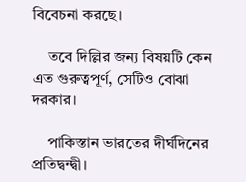বিবেচনা করছে।

    তবে দিল্লির জন্য বিষয়টি কেন এত গুরুত্বপূর্ণ, সেটিও বোঝা দরকার।

    পাকিস্তান ভারতের দীর্ঘদিনের প্রতিদ্বন্দ্বী।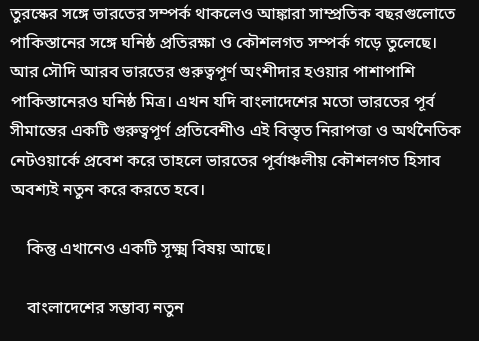তুরস্কের সঙ্গে ভারতের সম্পর্ক থাকলেও আঙ্কারা সাম্প্রতিক বছরগুলোতে পাকিস্তানের সঙ্গে ঘনিষ্ঠ প্রতিরক্ষা ও কৌশলগত সম্পর্ক গড়ে তুলেছে। আর সৌদি আরব ভারতের গুরুত্বপূর্ণ অংশীদার হওয়ার পাশাপাশি পাকিস্তানেরও ঘনিষ্ঠ মিত্র। এখন যদি বাংলাদেশের মতো ভারতের পূর্ব সীমান্তের একটি গুরুত্বপূর্ণ প্রতিবেশীও এই বিস্তৃত নিরাপত্তা ও অর্থনৈতিক নেটওয়ার্কে প্রবেশ করে তাহলে ভারতের পূর্বাঞ্চলীয় কৌশলগত হিসাব অবশ্যই নতুন করে করতে হবে।

    কিন্তু এখানেও একটি সূক্ষ্ম বিষয় আছে।

    বাংলাদেশের সম্ভাব্য নতুন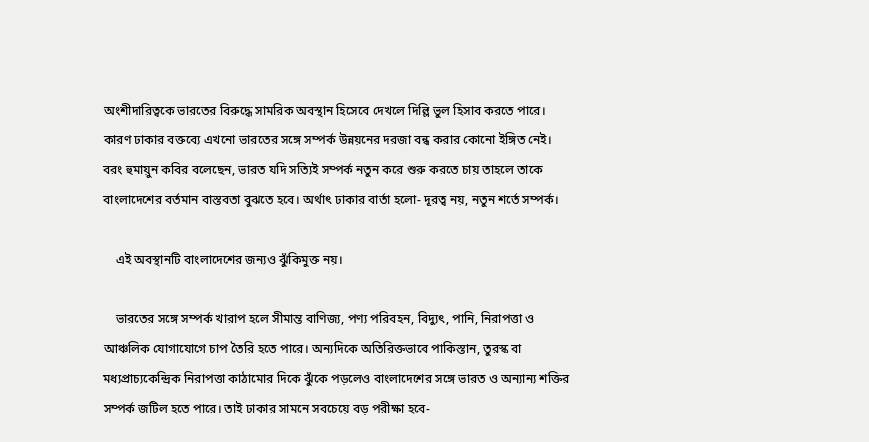অংশীদারিত্বকে ভারতের বিরুদ্ধে সামরিক অবস্থান হিসেবে দেখলে দিল্লি ভুল হিসাব করতে পারে। কারণ ঢাকার বক্তব্যে এখনো ভারতের সঙ্গে সম্পর্ক উন্নয়নের দরজা বন্ধ করার কোনো ইঙ্গিত নেই। বরং হুমায়ুন কবির বলেছেন, ভারত যদি সত্যিই সম্পর্ক নতুন করে শুরু করতে চায় তাহলে তাকে বাংলাদেশের বর্তমান বাস্তবতা বুঝতে হবে। অর্থাৎ ঢাকার বার্তা হলো- দূরত্ব নয়, নতুন শর্তে সম্পর্ক।

    এই অবস্থানটি বাংলাদেশের জন্যও ঝুঁকিমুক্ত নয়।

    ভারতের সঙ্গে সম্পর্ক খারাপ হলে সীমান্ত বাণিজ্য, পণ্য পরিবহন, বিদ্যুৎ, পানি, নিরাপত্তা ও আঞ্চলিক যোগাযোগে চাপ তৈরি হতে পারে। অন্যদিকে অতিরিক্তভাবে পাকিস্তান, তুরস্ক বা মধ্যপ্রাচ্যকেন্দ্রিক নিরাপত্তা কাঠামোর দিকে ঝুঁকে পড়লেও বাংলাদেশের সঙ্গে ভারত ও অন্যান্য শক্তির সম্পর্ক জটিল হতে পারে। তাই ঢাকার সামনে সবচেয়ে বড় পরীক্ষা হবে-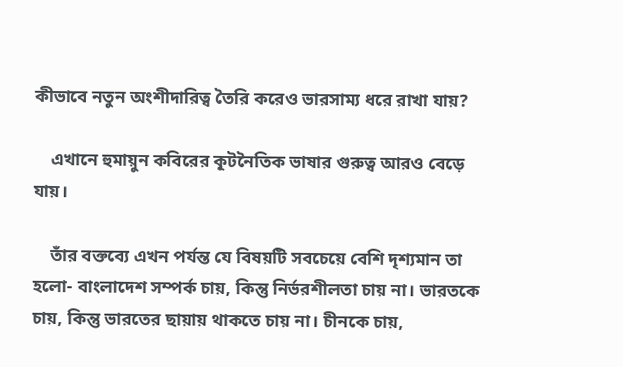কীভাবে নতুন অংশীদারিত্ব তৈরি করেও ভারসাম্য ধরে রাখা যায়?

    এখানে হুমায়ুন কবিরের কূটনৈতিক ভাষার গুরুত্ব আরও বেড়ে যায়।

    তাঁর বক্তব্যে এখন পর্যন্ত যে বিষয়টি সবচেয়ে বেশি দৃশ্যমান তা হলো- বাংলাদেশ সম্পর্ক চায়, কিন্তু নির্ভরশীলতা চায় না। ভারতকে চায়, কিন্তু ভারতের ছায়ায় থাকতে চায় না। চীনকে চায়,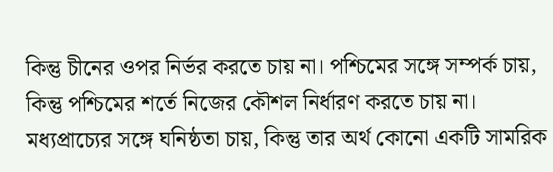কিন্তু চীনের ওপর নির্ভর করতে চায় না। পশ্চিমের সঙ্গে সম্পর্ক চায়, কিন্তু পশ্চিমের শর্তে নিজের কৌশল নির্ধারণ করতে চায় না। মধ্যপ্রাচ্যের সঙ্গে ঘনিষ্ঠতা চায়, কিন্তু তার অর্থ কোনো একটি সামরিক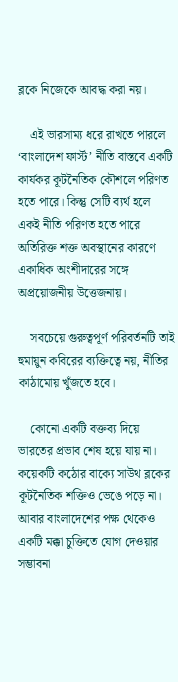ব্লকে নিজেকে আবদ্ধ করা নয়।

    এই ভারসাম্য ধরে রাখতে পারলে ‘বাংলাদেশ ফার্স্ট’ নীতি বাস্তবে একটি কার্যকর কূটনৈতিক কৌশলে পরিণত হতে পারে। কিন্তু সেটি ব্যর্থ হলে একই নীতি পরিণত হতে পারে অতিরিক্ত শক্ত অবস্থানের কারণে একাধিক অংশীদারের সঙ্গে অপ্রয়োজনীয় উত্তেজনায়।

    সবচেয়ে গুরুত্বপূর্ণ পরিবর্তনটি তাই হুমায়ুন কবিরের ব্যক্তিত্বে নয়, নীতির কাঠামোয় খুঁজতে হবে।

    কোনো একটি বক্তব্য দিয়ে ভারতের প্রভাব শেষ হয়ে যায় না। কয়েকটি কঠোর বাক্যে সাউথ ব্লকের কূটনৈতিক শক্তিও ভেঙে পড়ে না। আবার বাংলাদেশের পক্ষ থেকেও একটি মক্কা চুক্তিতে যোগ দেওয়ার সম্ভাবনা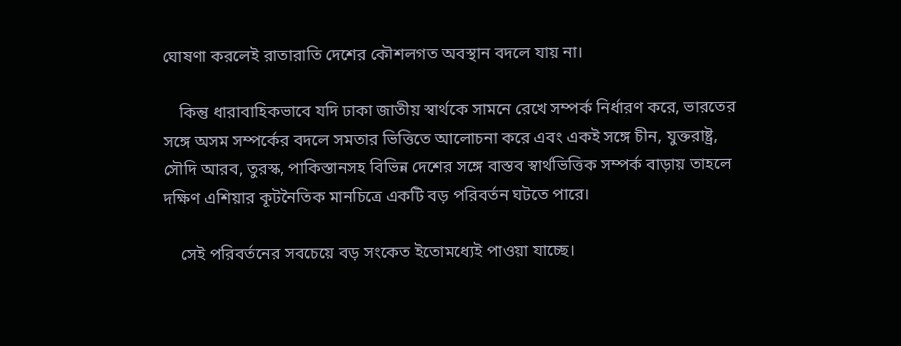ঘোষণা করলেই রাতারাতি দেশের কৌশলগত অবস্থান বদলে যায় না।

    কিন্তু ধারাবাহিকভাবে যদি ঢাকা জাতীয় স্বার্থকে সামনে রেখে সম্পর্ক নির্ধারণ করে, ভারতের সঙ্গে অসম সম্পর্কের বদলে সমতার ভিত্তিতে আলোচনা করে এবং একই সঙ্গে চীন, যুক্তরাষ্ট্র, সৌদি আরব, তুরস্ক, পাকিস্তানসহ বিভিন্ন দেশের সঙ্গে বাস্তব স্বার্থভিত্তিক সম্পর্ক বাড়ায় তাহলে দক্ষিণ এশিয়ার কূটনৈতিক মানচিত্রে একটি বড় পরিবর্তন ঘটতে পারে।

    সেই পরিবর্তনের সবচেয়ে বড় সংকেত ইতোমধ্যেই পাওয়া যাচ্ছে।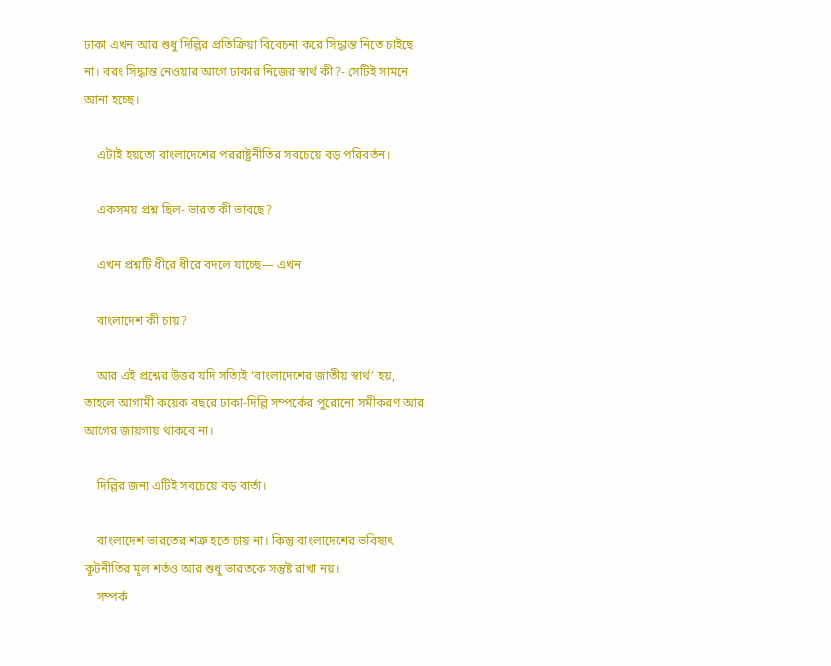ঢাকা এখন আর শুধু দিল্লির প্রতিক্রিয়া বিবেচনা করে সিদ্ধান্ত নিতে চাইছে না। বরং সিদ্ধান্ত নেওয়ার আগে ঢাকার নিজের স্বার্থ কী?- সেটিই সামনে আনা হচ্ছে।

    এটাই হয়তো বাংলাদেশের পররাষ্ট্রনীতির সবচেয়ে বড় পরিবর্তন।

    একসময় প্রশ্ন ছিল- ভারত কী ভাবছে?

    এখন প্রশ্নটি ধীরে ধীরে বদলে যাচ্ছে— এখন

    বাংলাদেশ কী চায়?

    আর এই প্রশ্নের উত্তর যদি সত্যিই ‘বাংলাদেশের জাতীয় স্বার্থ’ হয়, তাহলে আগামী কয়েক বছরে ঢাকা-দিল্লি সম্পর্কের পুরোনো সমীকরণ আর আগের জায়গায় থাকবে না।

    দিল্লির জন্য এটিই সবচেয়ে বড় বার্তা।

    বাংলাদেশ ভারতের শত্রু হতে চায় না। কিন্তু বাংলাদেশের ভবিষ্যৎ কূটনীতির মূল শর্তও আর শুধু ভারতকে সন্তুষ্ট রাখা নয়।
    সম্পর্ক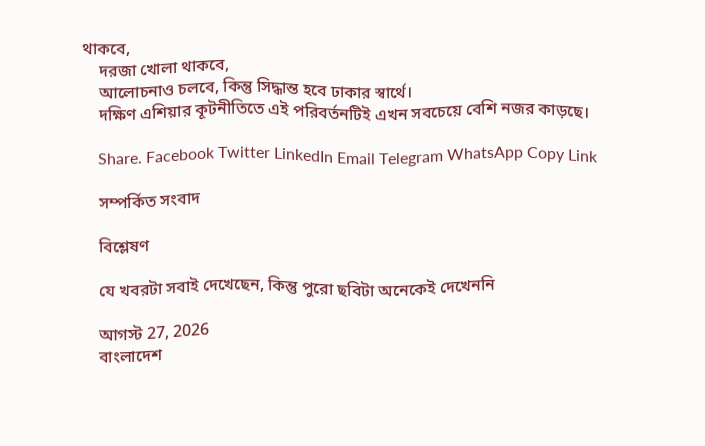থাকবে,
    দরজা খোলা থাকবে,
    আলোচনাও চলবে, কিন্তু সিদ্ধান্ত হবে ঢাকার স্বার্থে।
    দক্ষিণ এশিয়ার কূটনীতিতে এই পরিবর্তনটিই এখন সবচেয়ে বেশি নজর কাড়ছে।

    Share. Facebook Twitter LinkedIn Email Telegram WhatsApp Copy Link

    সম্পর্কিত সংবাদ

    বিশ্লেষণ

    যে খবরটা সবাই দেখেছেন, কিন্তু পুরো ছবিটা অনেকেই দেখেননি

    আগস্ট 27, 2026
    বাংলাদেশ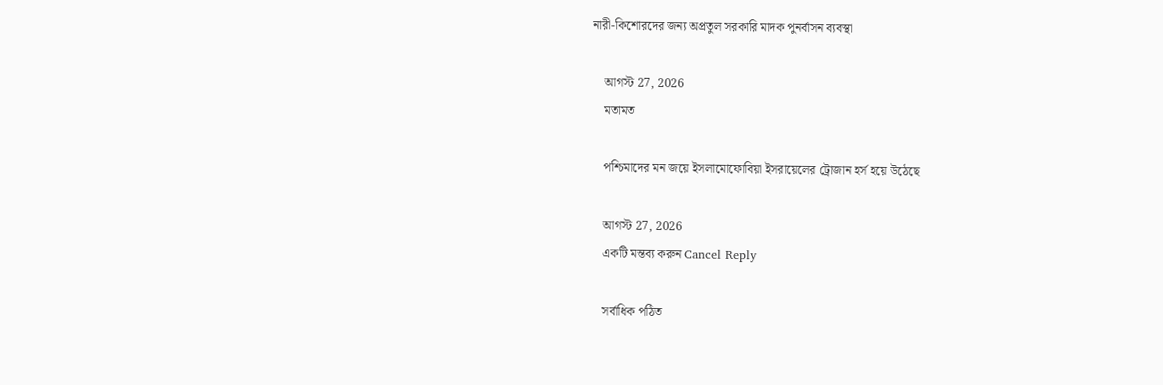নারী-কিশোরদের জন্য অপ্রতুল সরকারি মাদক পুনর্বাসন ব্যবস্থা

    আগস্ট 27, 2026
    মতামত

    পশ্চিমাদের মন জয়ে ইসলামোফোবিয়া ইসরায়েলের ট্রোজান হর্স হয়ে উঠেছে

    আগস্ট 27, 2026
    একটি মন্তব্য করুন Cancel Reply

    সর্বাধিক পঠিত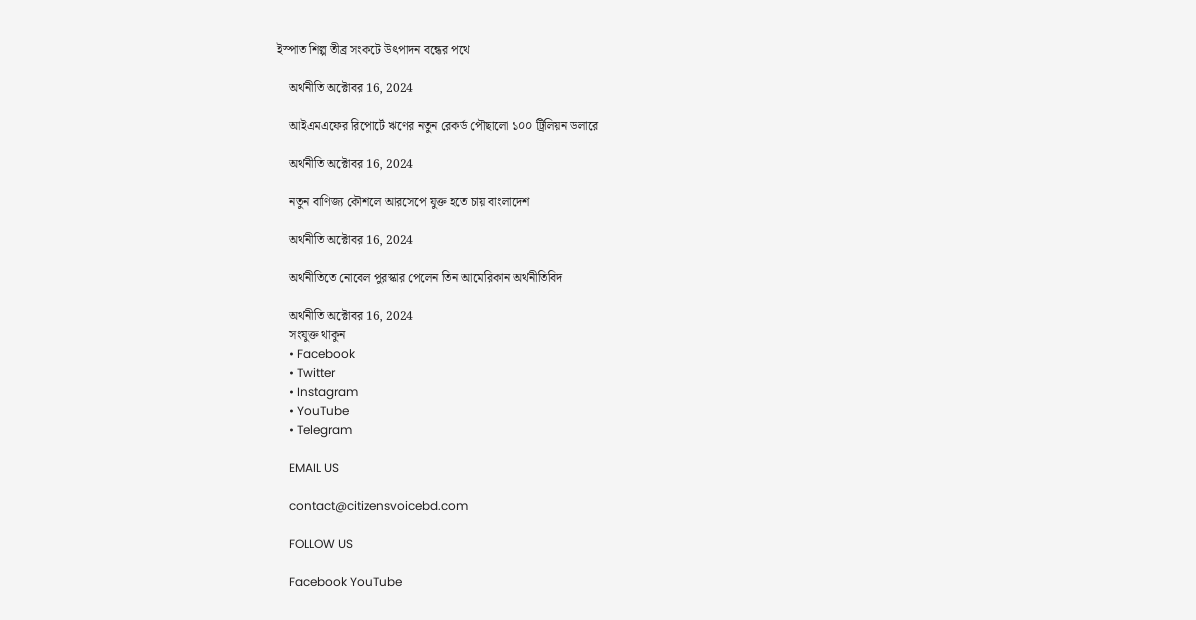ইস্পাত শিল্প তীব্র সংকটে উৎপাদন বন্ধের পথে

    অর্থনীতি অক্টোবর 16, 2024

    আইএমএফের রিপোর্টে ঋণের নতুন রেকর্ড পৌছালো ১০০ ট্রিলিয়ন ডলারে

    অর্থনীতি অক্টোবর 16, 2024

    নতুন বাণিজ্য কৌশলে আরসেপে যুক্ত হতে চায় বাংলাদেশ

    অর্থনীতি অক্টোবর 16, 2024

    অর্থনীতিতে নোবেল পুরস্কার পেলেন তিন আমেরিকান অর্থনীতিবিদ

    অর্থনীতি অক্টোবর 16, 2024
    সংযুক্ত থাকুন
    • Facebook
    • Twitter
    • Instagram
    • YouTube
    • Telegram

    EMAIL US

    contact@citizensvoicebd.com

    FOLLOW US

    Facebook YouTube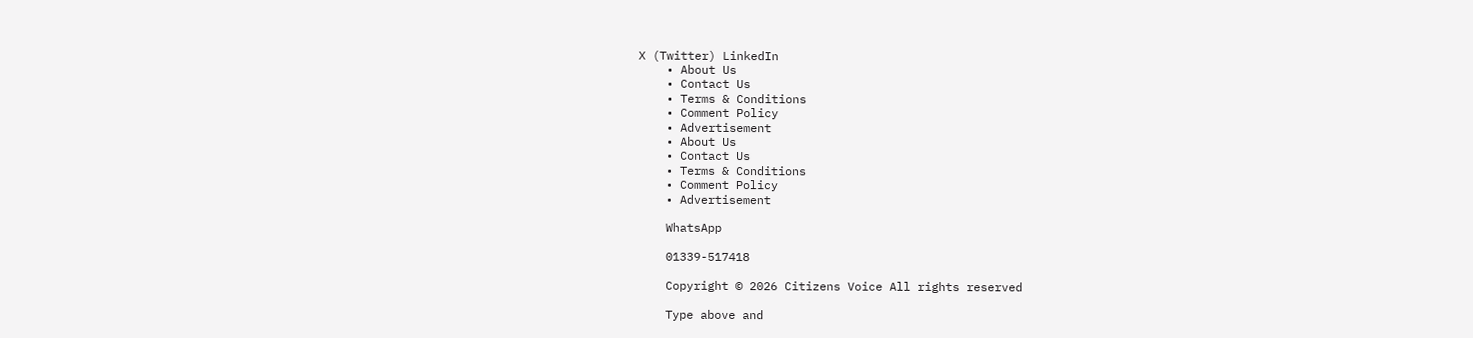X (Twitter) LinkedIn
    • About Us
    • Contact Us
    • Terms & Conditions
    • Comment Policy
    • Advertisement
    • About Us
    • Contact Us
    • Terms & Conditions
    • Comment Policy
    • Advertisement

    WhatsApp

    01339-517418

    Copyright © 2026 Citizens Voice All rights reserved

    Type above and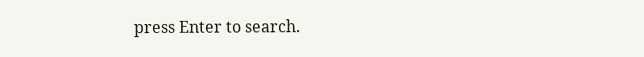press Enter to search.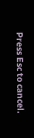Press Esc to cancel.